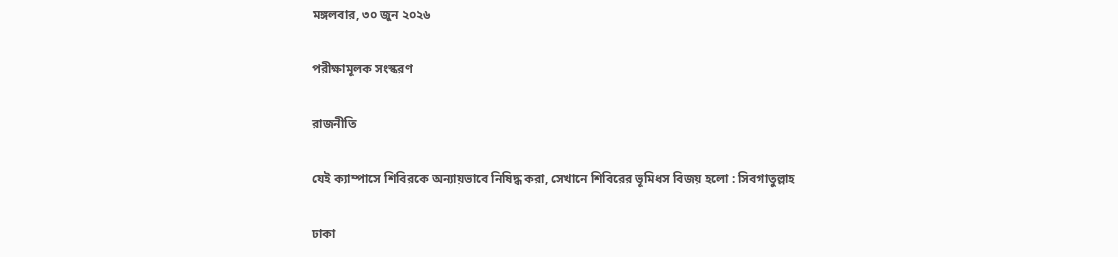মঙ্গলবার, ৩০ জুন ২০২৬

পরীক্ষামূলক সংস্করণ

রাজনীতি

যেই ক্যাম্পাসে শিবিরকে অন্যায়ভাবে নিষিদ্ধ করা, সেখানে শিবিরের ভূমিধস বিজয় হলো : সিবগাতুল্লাহ

ঢাকা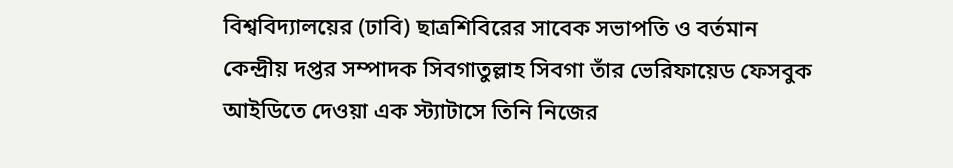বিশ্ববিদ্যালয়ের (ঢাবি) ছাত্রশিবিরের সাবেক সভাপতি ও বর্তমান কেন্দ্রীয় দপ্তর সম্পাদক সিবগাতুল্লাহ সিবগা তাঁর ভেরিফায়েড ফেসবুক আইডিতে দেওয়া এক স্ট্যাটাসে তিনি নিজের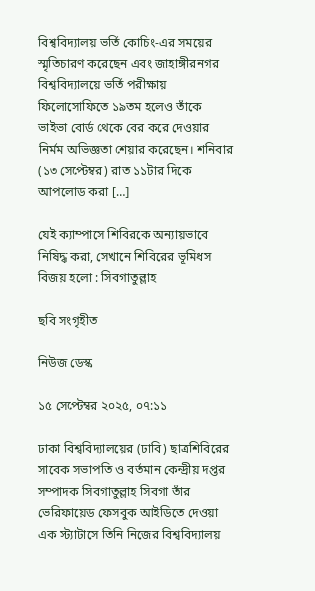বিশ্ববিদ্যালয় ভর্তি কোচিং-এর সময়ের স্মৃতিচারণ করেছেন এবং জাহাঙ্গীরনগর বিশ্ববিদ্যালয়ে ভর্তি পরীক্ষায় ফিলোসোফিতে ১৯তম হলেও তাঁকে ভাইভা বোর্ড থেকে বের করে দেওয়ার নির্মম অভিজ্ঞতা শেয়ার করেছেন। শনিবার (১৩ সেপ্টেম্বর) রাত ১১টার দিকে আপলোড করা […]

যেই ক্যাম্পাসে শিবিরকে অন্যায়ভাবে নিষিদ্ধ করা, সেখানে শিবিরের ভূমিধস বিজয় হলো : সিবগাতুল্লাহ

ছবি সংগৃহীত

নিউজ ডেস্ক

১৫ সেপ্টেম্বর ২০২৫, ০৭:১১

ঢাকা বিশ্ববিদ্যালয়ের (ঢাবি) ছাত্রশিবিরের সাবেক সভাপতি ও বর্তমান কেন্দ্রীয় দপ্তর সম্পাদক সিবগাতুল্লাহ সিবগা তাঁর ভেরিফায়েড ফেসবুক আইডিতে দেওয়া এক স্ট্যাটাসে তিনি নিজের বিশ্ববিদ্যালয়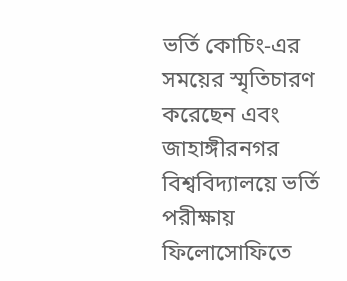ভর্তি কোচিং-এর সময়ের স্মৃতিচারণ করেছেন এবং জাহাঙ্গীরনগর বিশ্ববিদ্যালয়ে ভর্তি পরীক্ষায় ফিলোসোফিতে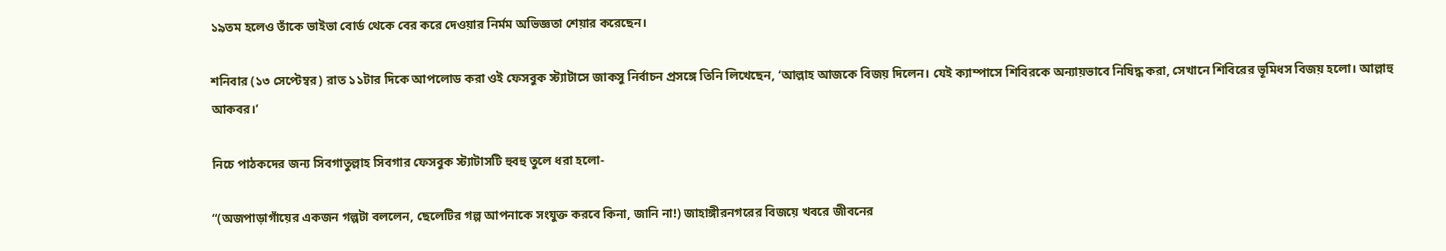১৯তম হলেও তাঁকে ভাইভা বোর্ড থেকে বের করে দেওয়ার নির্মম অভিজ্ঞতা শেয়ার করেছেন।

শনিবার (১৩ সেপ্টেম্বর) রাত ১১টার দিকে আপলোড করা ওই ফেসবুক স্ট্যাটাসে জাকসু নির্বাচন প্রসঙ্গে তিনি লিখেছেন, ‘আল্লাহ আজকে বিজয় দিলেন। যেই ক্যাম্পাসে শিবিরকে অন্যায়ভাবে নিষিদ্ধ করা, সেখানে শিবিরের ভূমিধস বিজয় হলো। আল্লাহু আকবর।’

নিচে পাঠকদের জন্য সিবগাতুল্লাহ সিবগার ফেসবুক স্ট্যাটাসটি হুবহু তুলে ধরা হলো-

“(অজপাড়াগাঁয়ের একজন গল্পটা বললেন, ছেলেটির গল্প আপনাকে সংযুক্ত করবে কিনা, জানি না!) জাহাঙ্গীরনগরের বিজয়ে খবরে জীবনের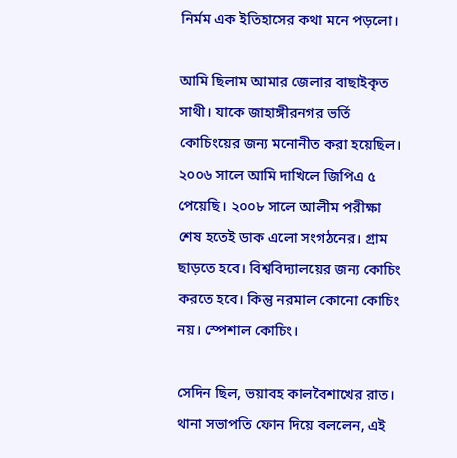নির্মম এক ইতিহাসের কথা মনে পড়লো।

আমি ছিলাম আমার জেলার বাছাইকৃত সাথী। যাকে জাহাঙ্গীরনগর ভর্তি কোচিংয়ের জন্য মনোনীত করা হয়েছিল। ২০০৬ সালে আমি দাখিলে জিপিএ ৫ পেয়েছি। ২০০৮ সালে আলীম পরীক্ষা শেষ হতেই ডাক এলো সংগঠনের। গ্রাম ছাড়তে হবে। বিশ্ববিদ্যালয়ের জন্য কোচিং করতে হবে। কিন্তু নরমাল কোনো কোচিং নয়। স্পেশাল কোচিং।

সেদিন ছিল, ভয়াবহ কালবৈশাখের রাত। থানা সভাপতি ফোন দিয়ে বললেন, এই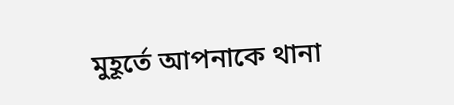মুহূর্তে আপনাকে থানা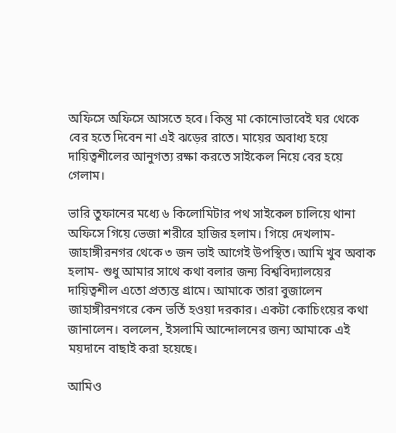অফিসে অফিসে আসতে হবে। কিন্তু মা কোনোভাবেই ঘর থেকে বের হতে দিবেন না এই ঝড়ের রাতে। মায়ের অবাধ্য হয়ে দায়িত্বশীলের আনুগত্য রক্ষা করতে সাইকেল নিয়ে বের হয়ে গেলাম।

ভারি তুফানের মধ্যে ৬ কিলোমিটার পথ সাইকেল চালিয়ে থানা অফিসে গিয়ে ভেজা শরীরে হাজির হলাম। গিয়ে দেখলাম- জাহাঙ্গীরনগর থেকে ৩ জন ভাই আগেই উপস্থিত। আমি খুব অবাক হলাম- শুধু আমার সাথে কথা বলার জন্য বিশ্ববিদ্যালয়ের দায়িত্বশীল এতো প্রত্যন্ত গ্রামে। আমাকে তারা বুজালেন জাহাঙ্গীরনগরে কেন ভর্তি হওয়া দরকার। একটা কোচিংয়ের কথা জানালেন। বললেন, ইসলামি আন্দোলনের জন্য আমাকে এই ময়দানে বাছাই করা হয়েছে।

আমিও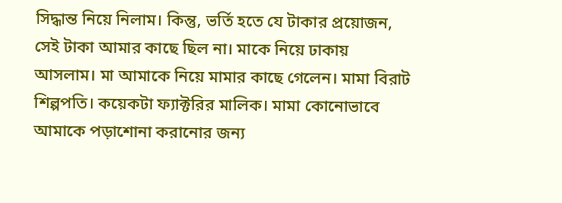সিদ্ধান্ত নিয়ে নিলাম। কিন্তু, ভর্তি হতে যে টাকার প্রয়োজন, সেই টাকা আমার কাছে ছিল না। মাকে নিয়ে ঢাকায় আসলাম। মা আমাকে নিয়ে মামার কাছে গেলেন। মামা বিরাট শিল্পপতি। কয়েকটা ফ্যাক্টরির মালিক। মামা কোনোভাবে আমাকে পড়াশোনা করানোর জন্য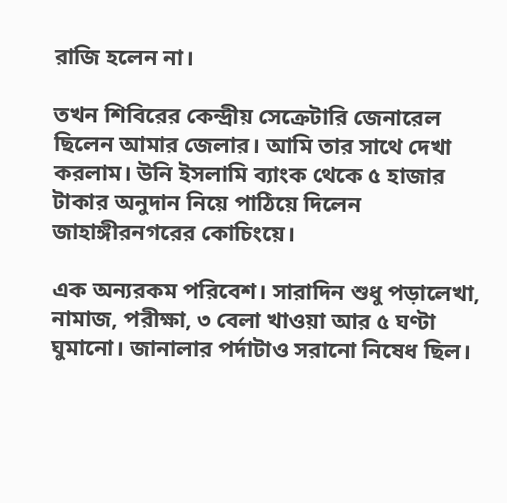রাজি হলেন না।

তখন শিবিরের কেন্দ্রীয় সেক্রেটারি জেনারেল ছিলেন আমার জেলার। আমি তার সাথে দেখা করলাম। উনি ইসলামি ব্যাংক থেকে ৫ হাজার টাকার অনুদান নিয়ে পাঠিয়ে দিলেন জাহাঙ্গীরনগরের কোচিংয়ে।

এক অন্যরকম পরিবেশ। সারাদিন শুধু পড়ালেখা, নামাজ, পরীক্ষা, ৩ বেলা খাওয়া আর ৫ ঘণ্টা ঘুমানো। জানালার পর্দাটাও সরানো নিষেধ ছিল।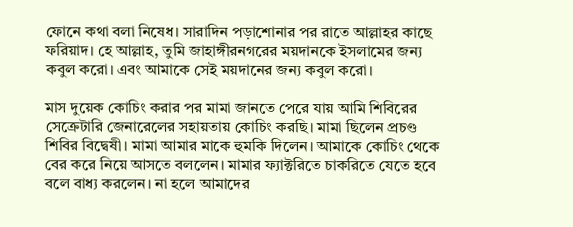ফোনে কথা বলা নিষেধ। সারাদিন পড়াশোনার পর রাতে আল্লাহর কাছে ফরিয়াদ। হে আল্লাহ, তুমি জাহাঙ্গীরনগরের ময়দানকে ইসলামের জন্য কবুল করো। এবং আমাকে সেই ময়দানের জন্য কবুল করো।

মাস দুয়েক কোচিং করার পর মামা জানতে পেরে যায় আমি শিবিরের সেক্রেটারি জেনারেলের সহায়তায় কোচিং করছি। মামা ছিলেন প্রচণ্ড শিবির বিদ্বেষী। মামা আমার মাকে হুমকি দিলেন। আমাকে কোচিং থেকে বের করে নিয়ে আসতে বললেন। মামার ফ্যাক্টরিতে চাকরিতে যেতে হবে বলে বাধ্য করলেন। না হলে আমাদের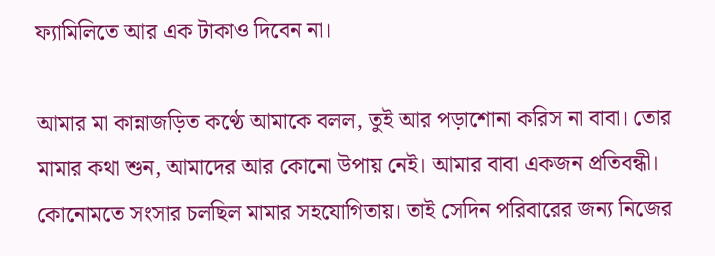ফ্যামিলিতে আর এক টাকাও দিবেন না।

আমার মা কান্নাজড়িত কণ্ঠে আমাকে বলল, তুই আর পড়াশোনা করিস না বাবা। তোর মামার কথা শুন, আমাদের আর কোনো উপায় নেই। আমার বাবা একজন প্রতিবন্ধী। কোনোমতে সংসার চলছিল মামার সহযোগিতায়। তাই সেদিন পরিবারের জন্য নিজের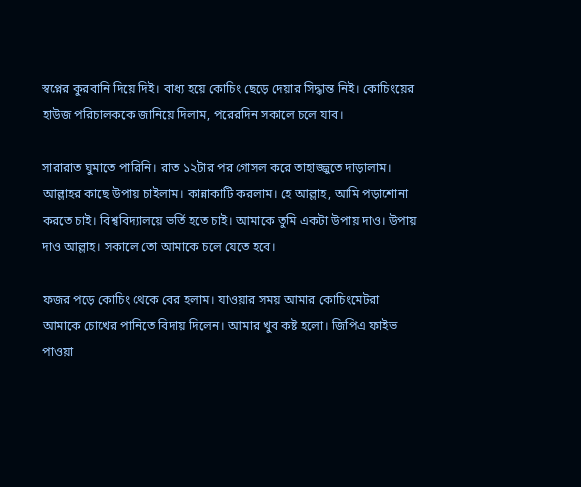স্বপ্নের কুরবানি দিয়ে দিই। বাধ্য হয়ে কোচিং ছেড়ে দেয়ার সিদ্ধান্ত নিই। কোচিংয়ের হাউজ পরিচালককে জানিয়ে দিলাম, পরেরদিন সকালে চলে যাব।

সারারাত ঘুমাতে পারিনি। রাত ১২টার পর গোসল করে তাহাজ্জুতে দাড়ালাম। আল্লাহর কাছে উপায় চাইলাম। কান্নাকাটি করলাম। হে আল্লাহ, আমি পড়াশোনা করতে চাই। বিশ্ববিদ্যালয়ে ভর্তি হতে চাই। আমাকে তুমি একটা উপায় দাও। উপায় দাও আল্লাহ। সকালে তো আমাকে চলে যেতে হবে।

ফজর পড়ে কোচিং থেকে বের হলাম। যাওয়ার সময় আমার কোচিংমেটরা আমাকে চোখের পানিতে বিদায় দিলেন। আমার খুব কষ্ট হলো। জিপিএ ফাইভ পাওয়া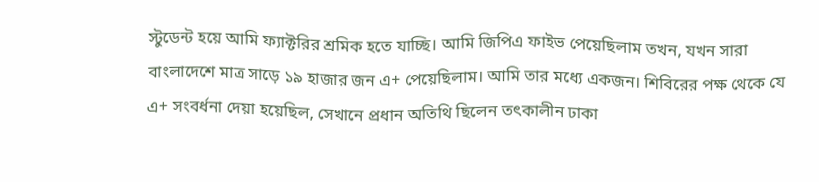স্টুডেন্ট হয়ে আমি ফ্যাক্টরির শ্রমিক হতে যাচ্ছি। আমি জিপিএ ফাইভ পেয়েছিলাম তখন, যখন সারা বাংলাদেশে মাত্র সাড়ে ১৯ হাজার জন এ+ পেয়েছিলাম। আমি তার মধ্যে একজন। শিবিরের পক্ষ থেকে যে এ+ সংবর্ধনা দেয়া হয়েছিল, সেখানে প্রধান অতিথি ছিলেন তৎকালীন ঢাকা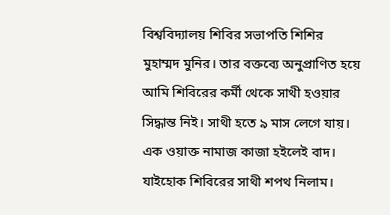বিশ্ববিদ্যালয় শিবির সভাপতি শিশির মুহাম্মদ মুনির। তার বক্তব্যে অনুপ্রাণিত হয়ে আমি শিবিরের কর্মী থেকে সাথী হওয়ার সিদ্ধান্ত নিই। সাথী হতে ৯ মাস লেগে যায়। এক ওয়াক্ত নামাজ কাজা হইলেই বাদ। যাইহোক শিবিরের সাথী শপথ নিলাম।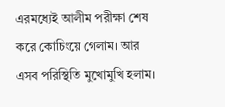এরমধ্যেই আলীম পরীক্ষা শেষ করে কোচিংয়ে গেলাম। আর এসব পরিস্থিতি মুখোমুখি হলাম।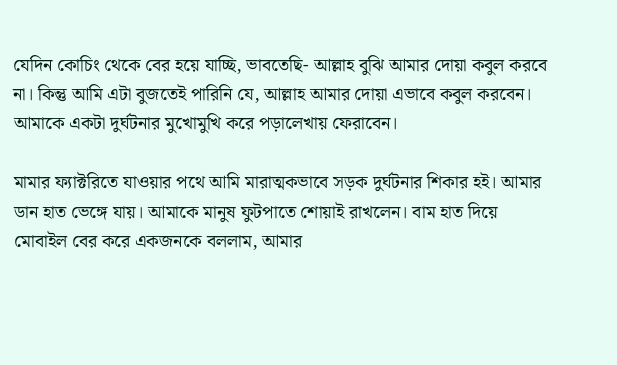যেদিন কোচিং থেকে বের হয়ে যাচ্ছি, ভাবতেছি- আল্লাহ বুঝি আমার দোয়া কবুল করবে না। কিন্তু আমি এটা বুজতেই পারিনি যে, আল্লাহ আমার দোয়া এভাবে কবুল করবেন। আমাকে একটা দুর্ঘটনার মুখোমুখি করে পড়ালেখায় ফেরাবেন।

মামার ফ্যাক্টরিতে যাওয়ার পথে আমি মারাত্মকভাবে সড়ক দুর্ঘটনার শিকার হই। আমার ডান হাত ভেঙ্গে যায়। আমাকে মানুষ ফুটপাতে শোয়াই রাখলেন। বাম হাত দিয়ে মোবাইল বের করে একজনকে বললাম, আমার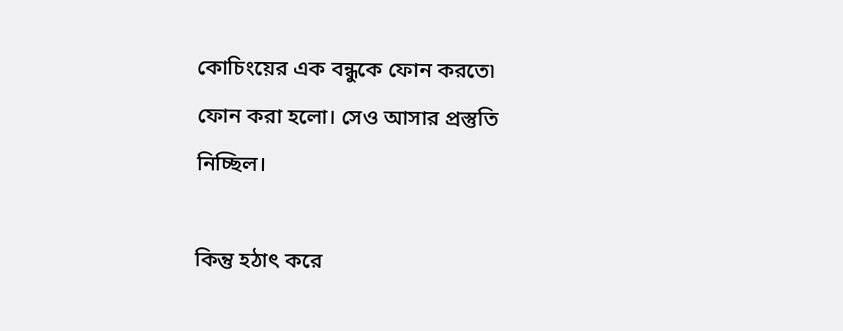কোচিংয়ের এক বন্ধুকে ফোন করতে৷ ফোন করা হলো। সেও আসার প্রস্তুতি নিচ্ছিল।

কিন্তু হঠাৎ করে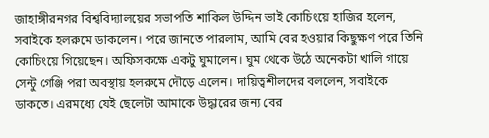জাহাঙ্গীরনগর বিশ্ববিদ্যালয়ের সভাপতি শাকিল উদ্দিন ভাই কোচিংয়ে হাজির হলেন, সবাইকে হলরুমে ডাকলেন। পরে জানতে পারলাম, আমি বের হওয়ার কিছুক্ষণ পরে তিনি কোচিংয়ে গিয়েছেন। অফিসকক্ষে একটু ঘুমালেন। ঘুম থেকে উঠে অনেকটা খালি গায়ে সেন্টু গেঞ্জি পরা অবস্থায় হলরুমে দৌড়ে এলেন। দায়িত্বশীলদের বললেন, সবাইকে ডাকতে। এরমধ্যে যেই ছেলেটা আমাকে উদ্ধারের জন্য বের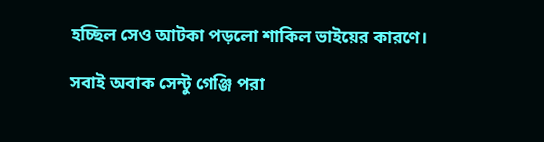হচ্ছিল সেও আটকা পড়লো শাকিল ভাইয়ের কারণে।

সবাই অবাক সেন্টু গেঞ্জি পরা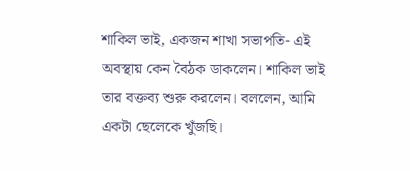শাকিল ভাই, একজন শাখা সভাপতি- এই অবস্থায় কেন বৈঠক ডাকলেন। শাকিল ভাই তার বক্তব্য শুরু করলেন। বললেন, আমি একটা ছেলেকে খুঁজছি।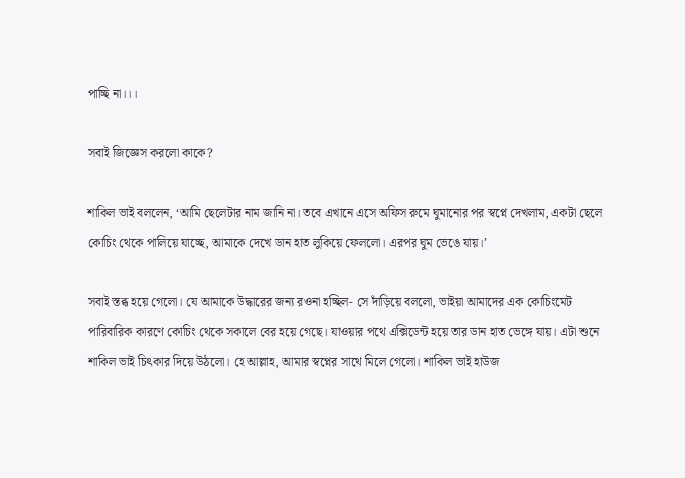পাচ্ছি না।।।

সবাই জিজ্ঞেস করলো কাকে?

শাকিল ভাই বললেন, ‘আমি ছেলেটার নাম জানি না। তবে এখানে এসে অফিস রুমে ঘুমানোর পর স্বপ্নে দেখলাম, একটা ছেলে কোচিং থেকে পালিয়ে যাচ্ছে, আমাকে দেখে ডান হাত লুকিয়ে ফেললো। এরপর ঘুম ভেঙে যায়।’

সবাই স্তব্ধ হয়ে গেলো। যে আমাকে উদ্ধারের জন্য রওনা হচ্ছিল- সে দাঁড়িয়ে বললো, ভাইয়া আমাদের এক কোচিংমেট পারিবারিক কারণে কোচিং থেকে সকালে বের হয়ে গেছে। যাওয়ার পথে এক্সিডেন্ট হয়ে তার ডান হাত ভেঙ্গে যায়। এটা শুনে শাকিল ভাই চিৎকার দিয়ে উঠলো। হে আল্লাহ, আমার স্বপ্নের সাথে মিলে গেলো। শাকিল ভাই হাউজ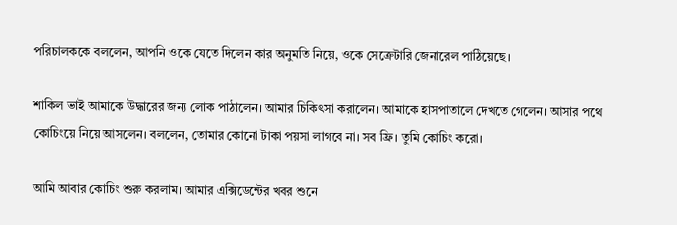পরিচালককে বললেন, আপনি ওকে যেতে দিলেন কার অনুমতি নিয়ে, ওকে সেক্রেটারি জেনারেল পাঠিয়েছে।

শাকিল ভাই আমাকে উদ্ধারের জন্য লোক পাঠালেন। আমার চিকিৎসা করালেন। আমাকে হাসপাতালে দেখতে গেলেন। আসার পথে কোচিংয়ে নিয়ে আসলেন। বললেন, তোমার কোনো টাকা পয়সা লাগবে না। সব ফ্রি। তুমি কোচিং করো।

আমি আবার কোচিং শুরু করলাম। আমার এক্সিডেন্টের খবর শুনে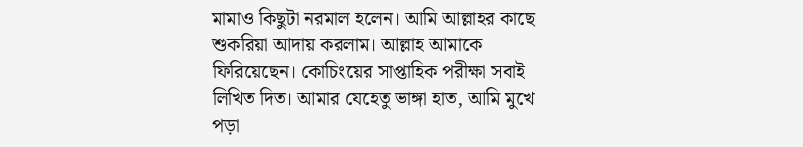মামাও কিছুটা নরমাল হলেন। আমি আল্লাহর কাছে শুকরিয়া আদায় করলাম। আল্লাহ আমাকে ফিরিয়েছেন। কোচিংয়ের সাপ্তাহিক পরীক্ষা সবাই লিখিত দিত। আমার যেহেতু ভাঙ্গা হাত, আমি মুখে পড়া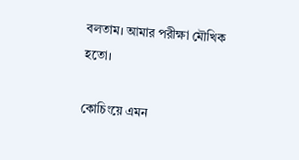বলতাম। আমার পরীক্ষা মৌখিক হতো।

কোচিংয়ে এমন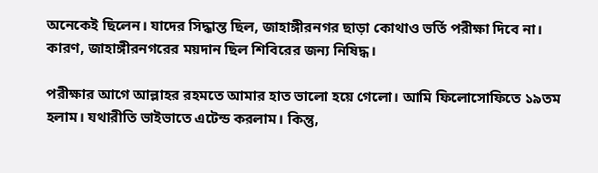অনেকেই ছিলেন। যাদের সিদ্ধান্ত ছিল, জাহাঙ্গীরনগর ছাড়া কোথাও ভর্তি পরীক্ষা দিবে না। কারণ, জাহাঙ্গীরনগরের ময়দান ছিল শিবিরের জন্য নিষিদ্ধ।

পরীক্ষার আগে আল্লাহর রহমতে আমার হাত ভালো হয়ে গেলো। আমি ফিলোসোফিতে ১৯তম হলাম। যথারীতি ভাইভাতে এটেন্ড করলাম। কিন্তু,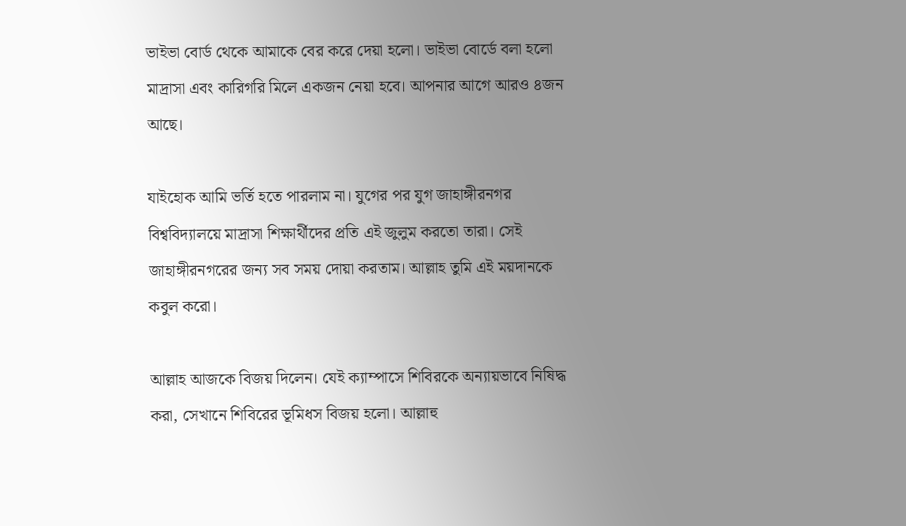ভাইভা বোর্ড থেকে আমাকে বের করে দেয়া হলো। ভাইভা বোর্ডে বলা হলো মাদ্রাসা এবং কারিগরি মিলে একজন নেয়া হবে। আপনার আগে আরও ৪জন আছে।

যাইহোক আমি ভর্তি হতে পারলাম না। যুগের পর যুগ জাহাঙ্গীরনগর বিশ্ববিদ্যালয়ে মাদ্রাসা শিক্ষার্থীদের প্রতি এই জুলুম করতো তারা। সেই জাহাঙ্গীরনগরের জন্য সব সময় দোয়া করতাম। আল্লাহ তুমি এই ময়দানকে কবুল করো।

আল্লাহ আজকে বিজয় দিলেন। যেই ক্যাম্পাসে শিবিরকে অন্যায়ভাবে নিষিদ্ধ করা, সেখানে শিবিরের ভূমিধস বিজয় হলো। আল্লাহু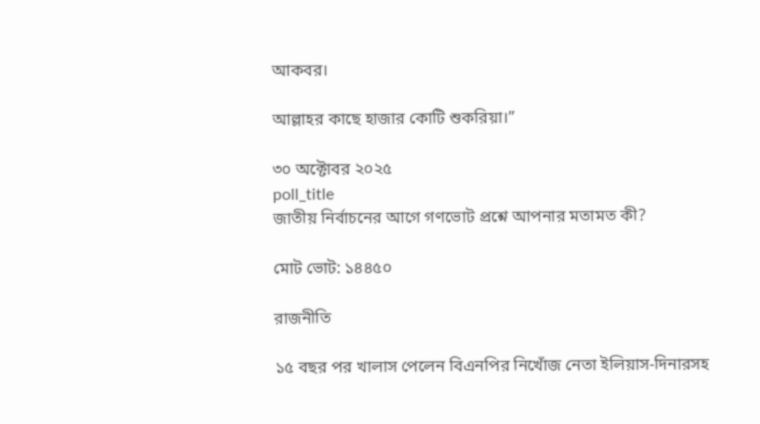আকবর।

আল্লাহর কাছে হাজার কোটি শুকরিয়া।”

৩০ অক্টোবর ২০২৫
poll_title
জাতীয় নির্বাচনের আগে গণভোট প্রশ্নে আপনার মতামত কী?

মোট ভোট: ১৪৪৫০

রাজনীতি

১৫ বছর পর খালাস পেলেন বিএনপির নিখোঁজ নেতা ইলিয়াস-দিনারসহ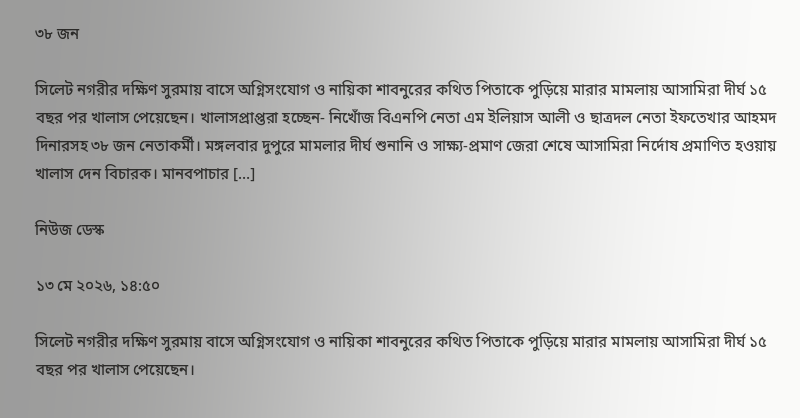৩৮ জন

সিলেট নগরীর দক্ষিণ সুরমায় বাসে অগ্নিসংযোগ ও নায়িকা শাবনুরের কথিত পিতাকে পুড়িয়ে মারার মামলায় আসামিরা দীর্ঘ ১৫ বছর পর খালাস পেয়েছেন। খালাসপ্রাপ্তরা হচ্ছেন- নিখোঁজ বিএনপি নেতা এম ইলিয়াস আলী ও ছাত্রদল নেতা ইফতেখার আহমদ দিনারসহ ৩৮ জন নেতাকর্মী। মঙ্গলবার দুপুরে মামলার দীর্ঘ শুনানি ও সাক্ষ্য-প্রমাণ জেরা শেষে আসামিরা নির্দোষ প্রমাণিত হওয়ায় খালাস দেন বিচারক। মানবপাচার […]

নিউজ ডেস্ক

১৩ মে ২০২৬, ১৪:৫০

সিলেট নগরীর দক্ষিণ সুরমায় বাসে অগ্নিসংযোগ ও নায়িকা শাবনুরের কথিত পিতাকে পুড়িয়ে মারার মামলায় আসামিরা দীর্ঘ ১৫ বছর পর খালাস পেয়েছেন।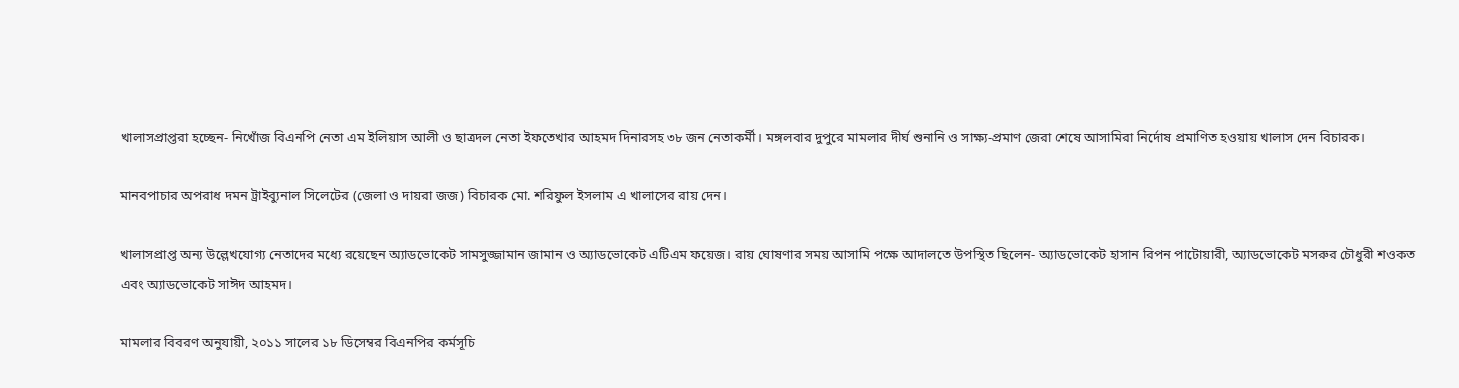খালাসপ্রাপ্তরা হচ্ছেন- নিখোঁজ বিএনপি নেতা এম ইলিয়াস আলী ও ছাত্রদল নেতা ইফতেখার আহমদ দিনারসহ ৩৮ জন নেতাকর্মী। মঙ্গলবার দুপুরে মামলার দীর্ঘ শুনানি ও সাক্ষ্য-প্রমাণ জেরা শেষে আসামিরা নির্দোষ প্রমাণিত হওয়ায় খালাস দেন বিচারক।

মানবপাচার অপরাধ দমন ট্রাইব্যুনাল সিলেটের (জেলা ও দায়রা জজ) বিচারক মো. শরিফুল ইসলাম এ খালাসের রায় দেন।

খালাসপ্রাপ্ত অন্য উল্লেখযোগ্য নেতাদের মধ্যে রয়েছেন অ্যাডভোকেট সামসুজ্জামান জামান ও অ্যাডভোকেট এটিএম ফয়েজ। রায় ঘোষণার সময় আসামি পক্ষে আদালতে উপস্থিত ছিলেন- অ্যাডভোকেট হাসান রিপন পাটোয়ারী, অ্যাডভোকেট মসরুর চৌধুরী শওকত এবং অ্যাডভোকেট সাঈদ আহমদ।

মামলার বিবরণ অনুযায়ী, ২০১১ সালের ১৮ ডিসেম্বর বিএনপির কর্মসূচি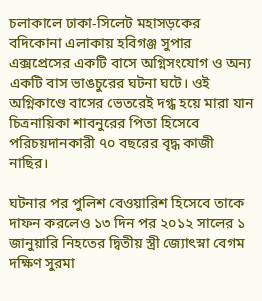চলাকালে ঢাকা-সিলেট মহাসড়কের বদিকোনা এলাকায় হবিগঞ্জ সুপার এক্সপ্রেসের একটি বাসে অগ্নিসংযোগ ও অন্য একটি বাস ভাঙচুরের ঘটনা ঘটে। ওই অগ্নিকাণ্ডে বাসের ভেতরেই দগ্ধ হয়ে মারা যান চিত্রনায়িকা শাবনুরের পিতা হিসেবে পরিচয়দানকারী ৭০ বছরের বৃদ্ধ কাজী নাছির।

ঘটনার পর পুলিশ বেওয়ারিশ হিসেবে তাকে দাফন করলেও ১৩ দিন পর ২০১২ সালের ১ জানুয়ারি নিহতের দ্বিতীয় স্ত্রী জ্যোৎস্না বেগম দক্ষিণ সুরমা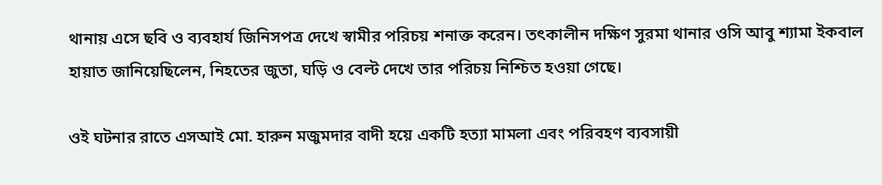থানায় এসে ছবি ও ব্যবহার্য জিনিসপত্র দেখে স্বামীর পরিচয় শনাক্ত করেন। তৎকালীন দক্ষিণ সুরমা থানার ওসি আবু শ্যামা ইকবাল হায়াত জানিয়েছিলেন, নিহতের জুতা, ঘড়ি ও বেল্ট দেখে তার পরিচয় নিশ্চিত হওয়া গেছে।

ওই ঘটনার রাতে এসআই মো. হারুন মজুমদার বাদী হয়ে একটি হত্যা মামলা এবং পরিবহণ ব্যবসায়ী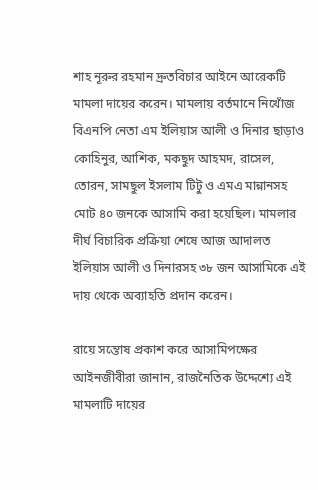শাহ নূরুর রহমান দ্রুতবিচার আইনে আরেকটি মামলা দায়ের করেন। মামলায় বর্তমানে নিখোঁজ বিএনপি নেতা এম ইলিয়াস আলী ও দিনার ছাড়াও কোহিনুর, আশিক, মকছুদ আহমদ, রাসেল, তোরন, সামছুল ইসলাম টিটু ও এমএ মান্নানসহ মোট ৪০ জনকে আসামি করা হয়েছিল। মামলার দীর্ঘ বিচারিক প্রক্রিয়া শেষে আজ আদালত ইলিয়াস আলী ও দিনারসহ ৩৮ জন আসামিকে এই দায় থেকে অব্যাহতি প্রদান করেন।

রায়ে সন্তোষ প্রকাশ করে আসামিপক্ষের আইনজীবীরা জানান, রাজনৈতিক উদ্দেশ্যে এই মামলাটি দায়ের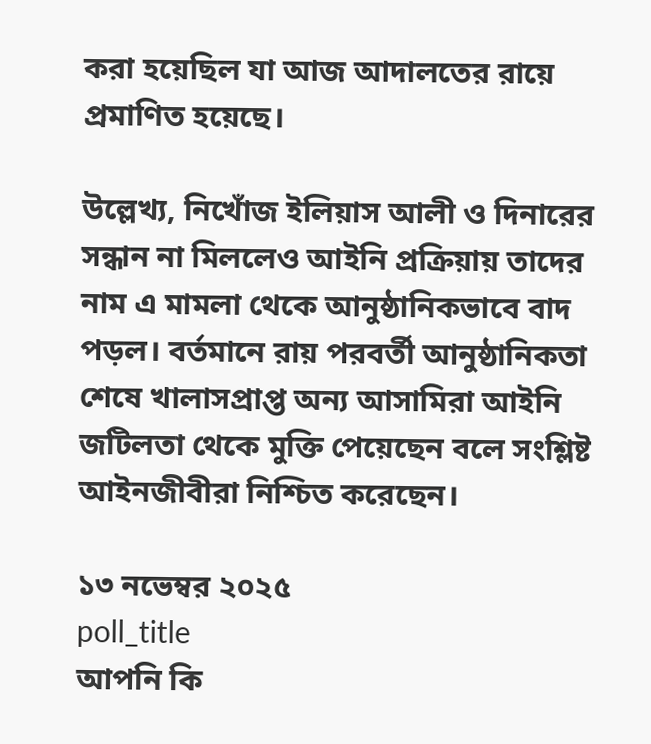করা হয়েছিল যা আজ আদালতের রায়ে প্রমাণিত হয়েছে।

উল্লেখ্য, নিখোঁজ ইলিয়াস আলী ও দিনারের সন্ধান না মিললেও আইনি প্রক্রিয়ায় তাদের নাম এ মামলা থেকে আনুষ্ঠানিকভাবে বাদ পড়ল। বর্তমানে রায় পরবর্তী আনুষ্ঠানিকতা শেষে খালাসপ্রাপ্ত অন্য আসামিরা আইনি জটিলতা থেকে মুক্তি পেয়েছেন বলে সংশ্লিষ্ট আইনজীবীরা নিশ্চিত করেছেন।

১৩ নভেম্বর ২০২৫
poll_title
আপনি কি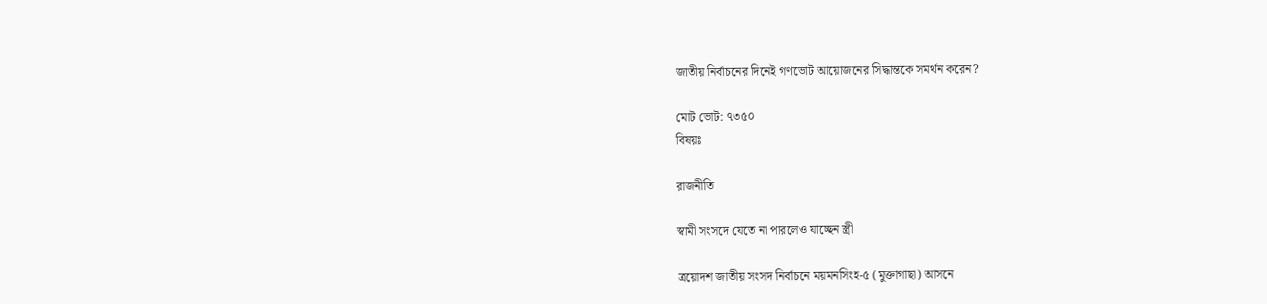জাতীয় নির্বাচনের দিনেই গণভোট আয়োজনের সিদ্ধান্তকে সমর্থন করেন?

মোট ভোট: ৭৩৫০
বিষয়ঃ

রাজনীতি

স্বামী সংসদে যেতে না পারলেও যাচ্ছেন স্ত্রী

ত্রয়োদশ জাতীয় সংসদ নির্বাচনে ময়মনসিংহ-৫ (মুক্তাগাছা) আসনে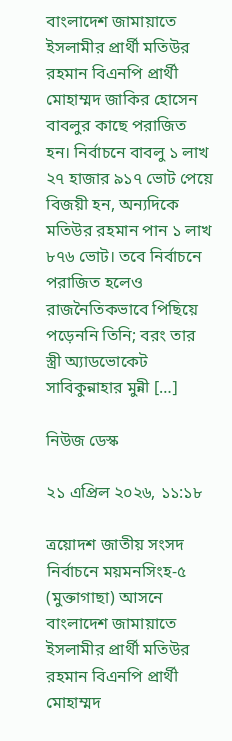বাংলাদেশ জামায়াতে ইসলামীর প্রার্থী মতিউর রহমান বিএনপি প্রার্থী মোহাম্মদ জাকির হোসেন বাবলুর কাছে পরাজিত হন। নির্বাচনে বাবলু ১ লাখ ২৭ হাজার ৯১৭ ভোট পেয়ে বিজয়ী হন, অন্যদিকে মতিউর রহমান পান ১ লাখ ৮৭৬ ভোট। তবে নির্বাচনে পরাজিত হলেও রাজনৈতিকভাবে পিছিয়ে পড়েননি তিনি; বরং তার স্ত্রী অ্যাডভোকেট সাবিকুন্নাহার মুন্নী […]

নিউজ ডেস্ক

২১ এপ্রিল ২০২৬, ১১:১৮

ত্রয়োদশ জাতীয় সংসদ নির্বাচনে ময়মনসিংহ-৫ (মুক্তাগাছা) আসনে বাংলাদেশ জামায়াতে ইসলামীর প্রার্থী মতিউর রহমান বিএনপি প্রার্থী মোহাম্মদ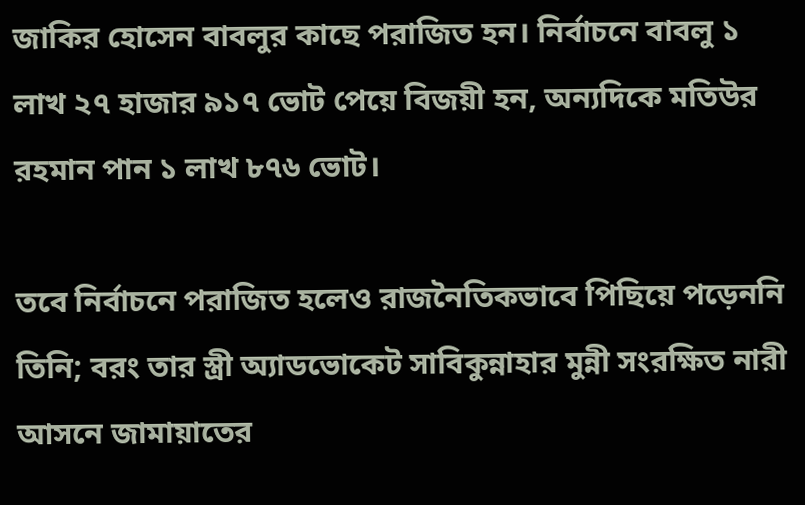জাকির হোসেন বাবলুর কাছে পরাজিত হন। নির্বাচনে বাবলু ১ লাখ ২৭ হাজার ৯১৭ ভোট পেয়ে বিজয়ী হন, অন্যদিকে মতিউর রহমান পান ১ লাখ ৮৭৬ ভোট।

তবে নির্বাচনে পরাজিত হলেও রাজনৈতিকভাবে পিছিয়ে পড়েননি তিনি; বরং তার স্ত্রী অ্যাডভোকেট সাবিকুন্নাহার মুন্নী সংরক্ষিত নারী আসনে জামায়াতের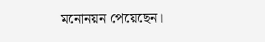মনোনয়ন পেয়েছেন।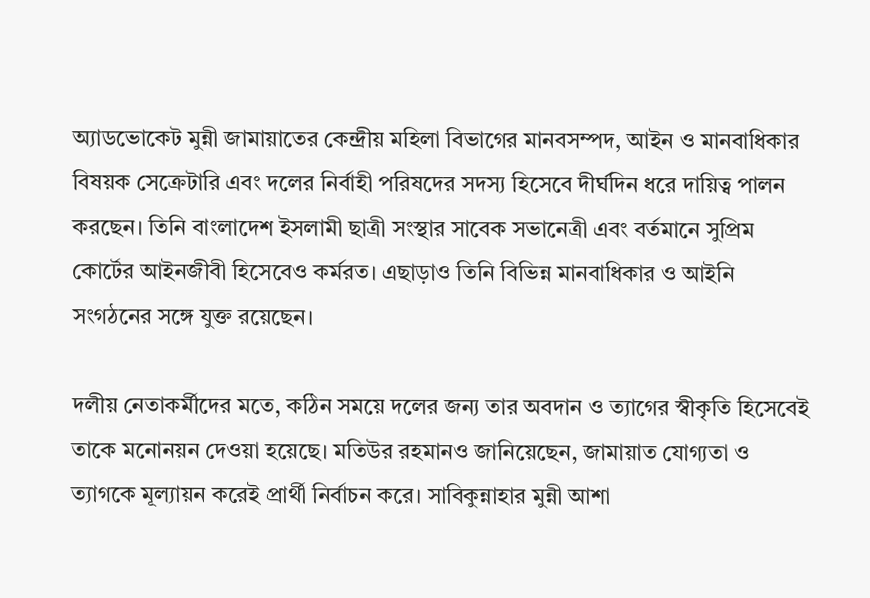অ্যাডভোকেট মুন্নী জামায়াতের কেন্দ্রীয় মহিলা বিভাগের মানবসম্পদ, আইন ও মানবাধিকার বিষয়ক সেক্রেটারি এবং দলের নির্বাহী পরিষদের সদস্য হিসেবে দীর্ঘদিন ধরে দায়িত্ব পালন করছেন। তিনি বাংলাদেশ ইসলামী ছাত্রী সংস্থার সাবেক সভানেত্রী এবং বর্তমানে সুপ্রিম কোর্টের আইনজীবী হিসেবেও কর্মরত। এছাড়াও তিনি বিভিন্ন মানবাধিকার ও আইনি সংগঠনের সঙ্গে যুক্ত রয়েছেন।

দলীয় নেতাকর্মীদের মতে, কঠিন সময়ে দলের জন্য তার অবদান ও ত্যাগের স্বীকৃতি হিসেবেই তাকে মনোনয়ন দেওয়া হয়েছে। মতিউর রহমানও জানিয়েছেন, জামায়াত যোগ্যতা ও ত্যাগকে মূল্যায়ন করেই প্রার্থী নির্বাচন করে। সাবিকুন্নাহার মুন্নী আশা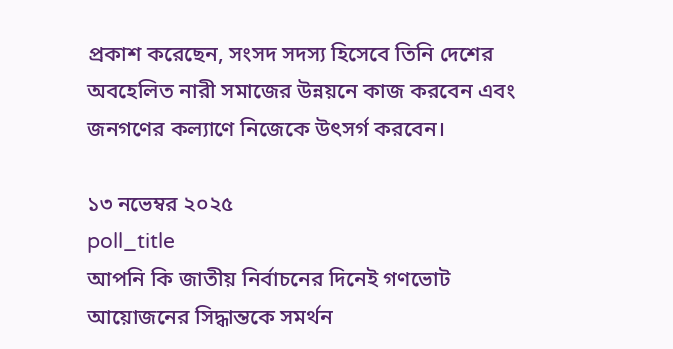প্রকাশ করেছেন, সংসদ সদস্য হিসেবে তিনি দেশের অবহেলিত নারী সমাজের উন্নয়নে কাজ করবেন এবং জনগণের কল্যাণে নিজেকে উৎসর্গ করবেন।

১৩ নভেম্বর ২০২৫
poll_title
আপনি কি জাতীয় নির্বাচনের দিনেই গণভোট আয়োজনের সিদ্ধান্তকে সমর্থন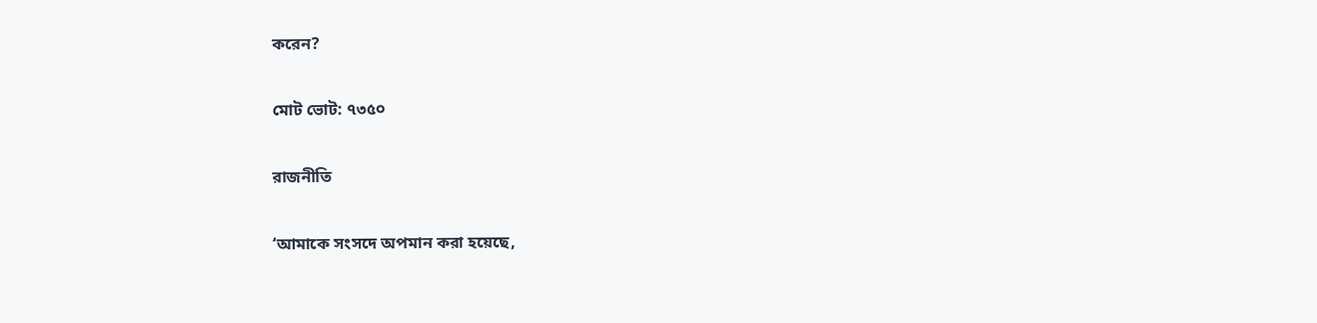করেন?

মোট ভোট: ৭৩৫০

রাজনীতি

‘আমাকে সংসদে অপমান করা হয়েছে,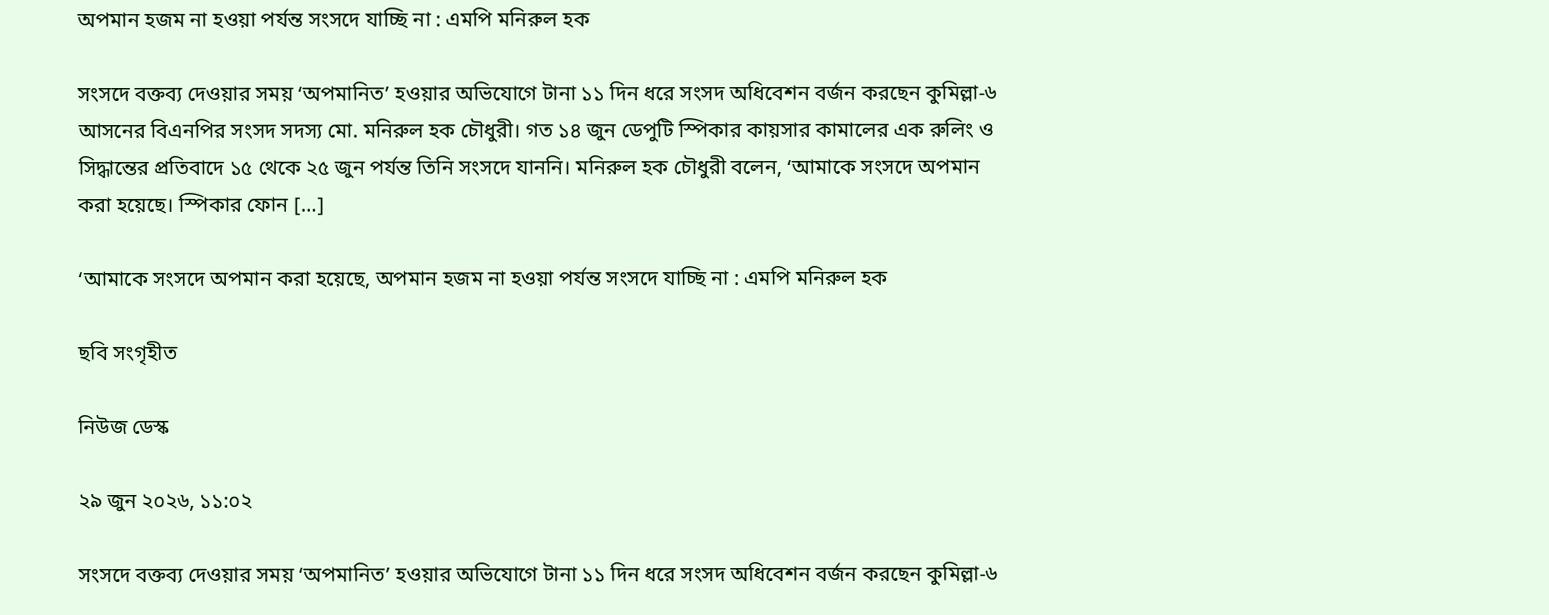অপমান হজম না হওয়া পর্যন্ত সংসদে যাচ্ছি না : এমপি মনিরুল হক

সংসদে বক্তব্য দেওয়ার সময় ‘অপমানিত’ হওয়ার অভিযোগে টানা ১১ দিন ধরে সংসদ অধিবেশন বর্জন করছেন কুমিল্লা-৬ আসনের বিএনপির সংসদ সদস্য মো. মনিরুল হক চৌধুরী। গত ১৪ জুন ডেপুটি স্পিকার কায়সার কামালের এক রুলিং ও সিদ্ধান্তের প্রতিবাদে ১৫ থেকে ২৫ জুন পর্যন্ত তিনি সংসদে যাননি। মনিরুল হক চৌধুরী বলেন, ‘আমাকে সংসদে অপমান করা হয়েছে। স্পিকার ফোন […]

‘আমাকে সংসদে অপমান করা হয়েছে, অপমান হজম না হওয়া পর্যন্ত সংসদে যাচ্ছি না : এমপি মনিরুল হক

ছবি সংগৃহীত

নিউজ ডেস্ক

২৯ জুন ২০২৬, ১১:০২

সংসদে বক্তব্য দেওয়ার সময় ‘অপমানিত’ হওয়ার অভিযোগে টানা ১১ দিন ধরে সংসদ অধিবেশন বর্জন করছেন কুমিল্লা-৬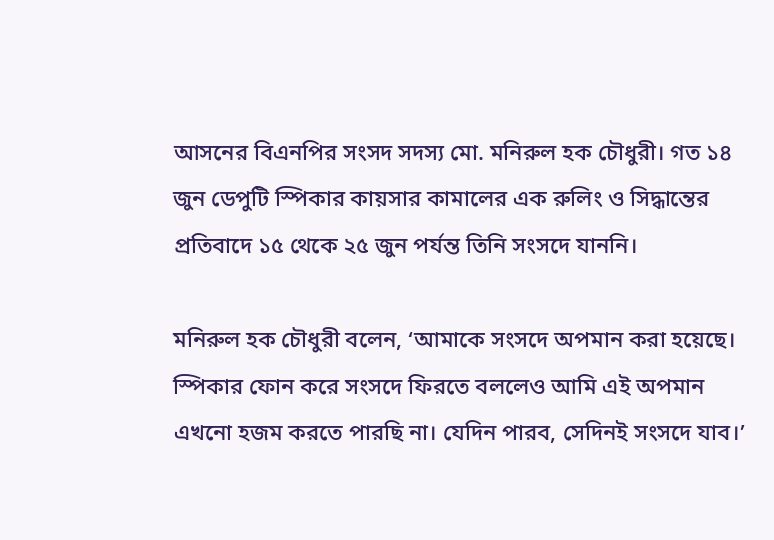আসনের বিএনপির সংসদ সদস্য মো. মনিরুল হক চৌধুরী। গত ১৪ জুন ডেপুটি স্পিকার কায়সার কামালের এক রুলিং ও সিদ্ধান্তের প্রতিবাদে ১৫ থেকে ২৫ জুন পর্যন্ত তিনি সংসদে যাননি।

মনিরুল হক চৌধুরী বলেন, ‘আমাকে সংসদে অপমান করা হয়েছে। স্পিকার ফোন করে সংসদে ফিরতে বললেও আমি এই অপমান এখনো হজম করতে পারছি না। যেদিন পারব, সেদিনই সংসদে যাব।’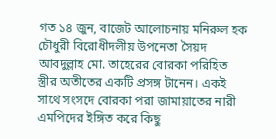গত ১৪ জুন, বাজেট আলোচনায় মনিরুল হক চৌধুরী বিরোধীদলীয় উপনেতা সৈয়দ আবদুল্লাহ মো. তাহেরের বোরকা পরিহিত স্ত্রীর অতীতের একটি প্রসঙ্গ টানেন। একই সাথে সংসদে বোরকা পরা জামায়াতের নারী এমপিদের ইঙ্গিত করে কিছু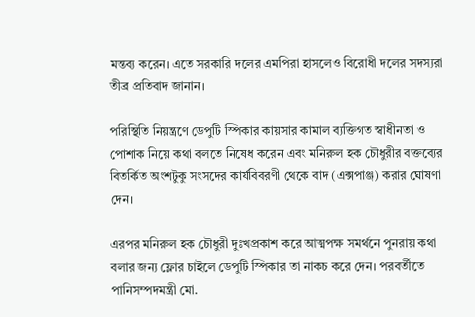মন্তব্য করেন। এতে সরকারি দলের এমপিরা হাসলেও বিরোধী দলের সদস্যরা তীব্র প্রতিবাদ জানান।

পরিস্থিতি নিয়ন্ত্রণে ডেপুটি স্পিকার কায়সার কামাল ব্যক্তিগত স্বাধীনতা ও পোশাক নিয়ে কথা বলতে নিষেধ করেন এবং মনিরুল হক চৌধুরীর বক্তব্যের বিতর্কিত অংশটুকু সংসদের কার্যবিবরণী থেকে বাদ (এক্সপাঞ্জ) করার ঘোষণা দেন।

এরপর মনিরুল হক চৌধুরী দুঃখপ্রকাশ করে আত্মপক্ষ সমর্থনে পুনরায় কথা বলার জন্য ফ্লোর চাইলে ডেপুটি স্পিকার তা নাকচ করে দেন। পরবর্তীতে পানিসম্পদমন্ত্রী মো.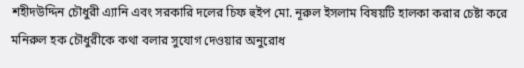শহীদউদ্দিন চৌধুরী এ্যানি এবং সরকারি দলের চিফ হুইপ মো. নূরুল ইসলাম বিষয়টি হালকা করার চেষ্টা করে মনিরুল হক চৌধুরীকে কথা বলার সুযোগ দেওয়ার অনুরোধ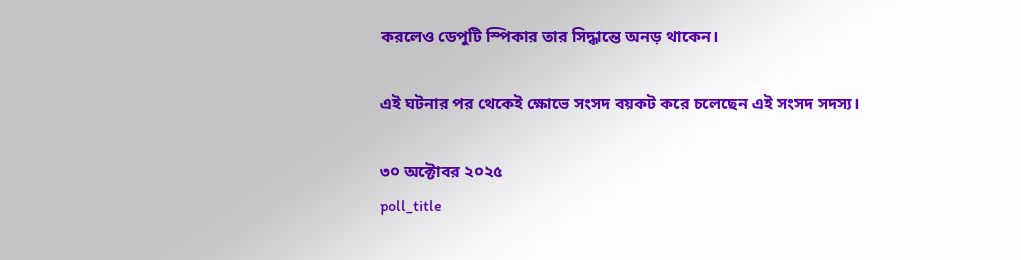করলেও ডেপুটি স্পিকার তার সিদ্ধান্তে অনড় থাকেন।

এই ঘটনার পর থেকেই ক্ষোভে সংসদ বয়কট করে চলেছেন এই সংসদ সদস্য।

৩০ অক্টোবর ২০২৫
poll_title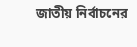জাতীয় নির্বাচনের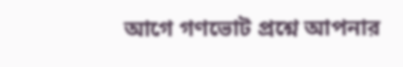আগে গণভোট প্রশ্নে আপনার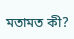মতামত কী?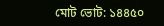মোট ভোট: ১৪৪৫০